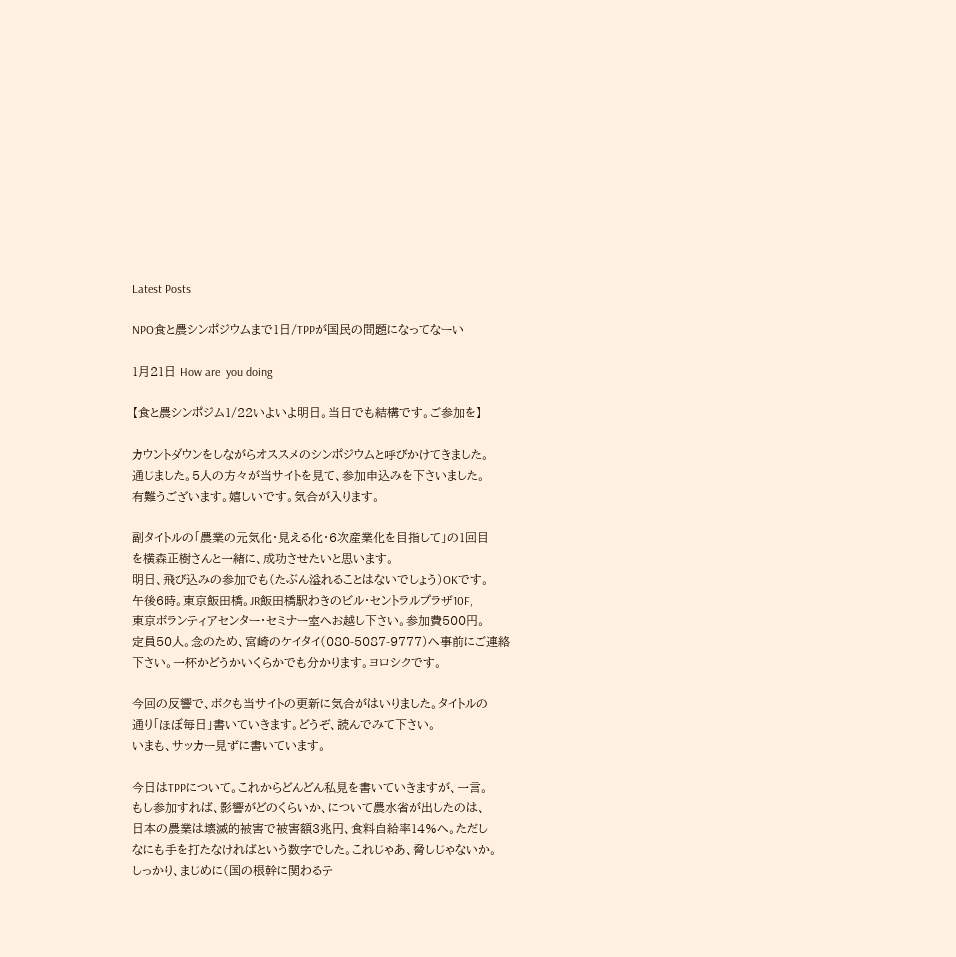Latest Posts

NPO食と農シンポジウムまで1日/TPPが国民の問題になってなーい

1月21日 How are  you doing

【食と農シンポジム1/22いよいよ明日。当日でも結構です。ご参加を】

カウントダウンをしながらオススメのシンポジウムと呼びかけてきました。
通じました。5人の方々が当サイトを見て、参加申込みを下さいました。
有難うございます。嬉しいです。気合が入ります。

副タイトルの「農業の元気化・見える化・6次産業化を目指して」の1回目
を横森正樹さんと一緒に、成功させたいと思います。
明日、飛び込みの参加でも(たぶん溢れることはないでしょう)OKです。
午後6時。東京飯田橋。JR飯田橋駅わきのビル・セントラルプラザ10F,
東京ボランティアセンター・セミナー室へお越し下さい。参加費500円。
定員50人。念のため、宮崎のケイタイ(080-5087-9777)へ事前にご連絡下さい。一杯かどうかいくらかでも分かります。ヨロシクです。

今回の反響で、ボクも当サイトの更新に気合がはいりました。タイトルの
通り「ほぼ毎日」書いていきます。どうぞ、読んでみて下さい。
いまも、サッカー見ずに書いています。

今日はTPPについて。これからどんどん私見を書いていきますが、一言。
もし参加すれば、影響がどのくらいか、について農水省が出したのは、
日本の農業は壊滅的被害で被害額3兆円、食料自給率14%へ。ただし
なにも手を打たなければという数字でした。これじゃあ、脅しじゃないか。
しっかり、まじめに(国の根幹に関わるテ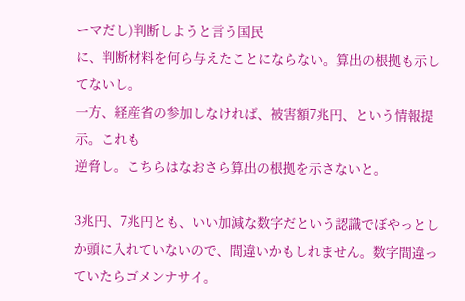ーマだし)判断しようと言う国民
に、判断材料を何ら与えたことにならない。算出の根拠も示してないし。
一方、経産省の参加しなければ、被害額7兆円、という情報提示。これも
逆脅し。こちらはなおさら算出の根拠を示さないと。

3兆円、7兆円とも、いい加減な数字だという認識でぼやっとしか頭に入れていないので、間違いかもしれません。数字間違っていたらゴメンナサイ。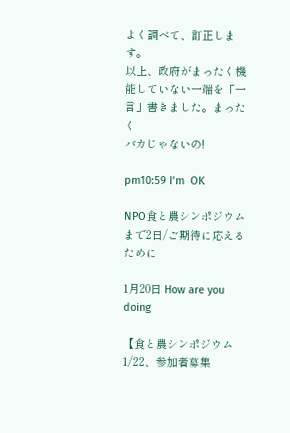よく調べて、訂正します。
以上、政府がまったく機能していない一端を「一言」書きました。まったく
バカじゃないの!

pm10:59 I’m  OK

NPO食と農シンポジウムまで2日/ご期待に応えるために

1月20日 How are you doing

【食と農シンポジウム1/22、参加者募集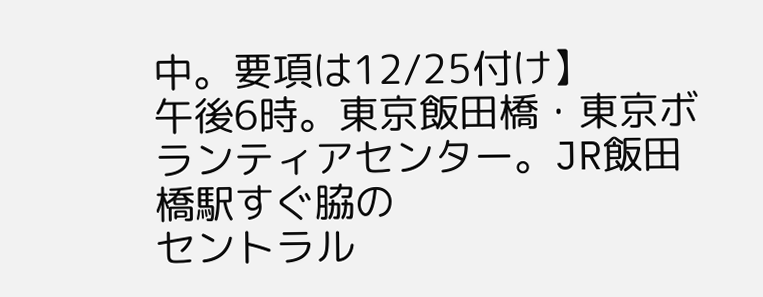中。要項は12/25付け】
午後6時。東京飯田橋・東京ボランティアセンター。JR飯田橋駅すぐ脇の
セントラル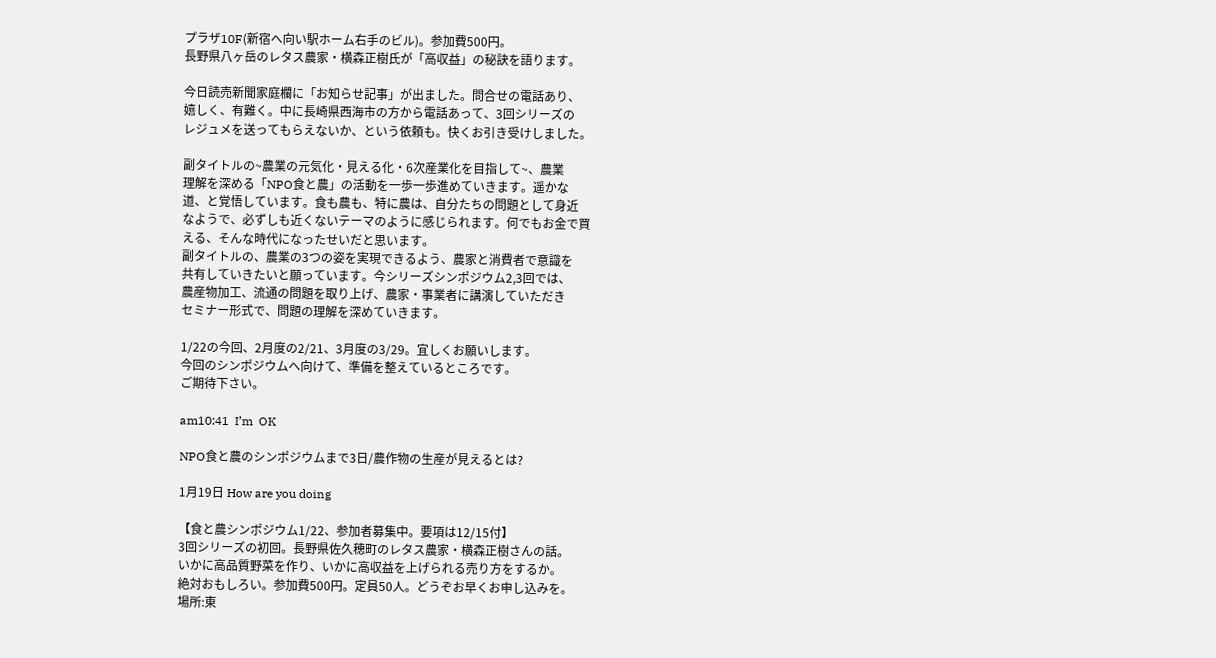プラザ10F(新宿へ向い駅ホーム右手のビル)。参加費500円。
長野県八ヶ岳のレタス農家・横森正樹氏が「高収益」の秘訣を語ります。

今日読売新聞家庭欄に「お知らせ記事」が出ました。問合せの電話あり、
嬉しく、有難く。中に長崎県西海市の方から電話あって、3回シリーズの
レジュメを送ってもらえないか、という依頼も。快くお引き受けしました。

副タイトルの~農業の元気化・見える化・6次産業化を目指して~、農業
理解を深める「NPO食と農」の活動を一歩一歩進めていきます。遥かな
道、と覚悟しています。食も農も、特に農は、自分たちの問題として身近
なようで、必ずしも近くないテーマのように感じられます。何でもお金で買
える、そんな時代になったせいだと思います。
副タイトルの、農業の3つの姿を実現できるよう、農家と消費者で意識を
共有していきたいと願っています。今シリーズシンポジウム2,3回では、
農産物加工、流通の問題を取り上げ、農家・事業者に講演していただき
セミナー形式で、問題の理解を深めていきます。

1/22の今回、2月度の2/21、3月度の3/29。宜しくお願いします。
今回のシンポジウムへ向けて、準備を整えているところです。
ご期待下さい。

am10:41  I’m  OK

NPO食と農のシンポジウムまで3日/農作物の生産が見えるとは?

1月19日 How are you doing

【食と農シンポジウム1/22、参加者募集中。要項は12/15付】
3回シリーズの初回。長野県佐久穂町のレタス農家・横森正樹さんの話。
いかに高品質野菜を作り、いかに高収益を上げられる売り方をするか。
絶対おもしろい。参加費500円。定員50人。どうぞお早くお申し込みを。
場所:東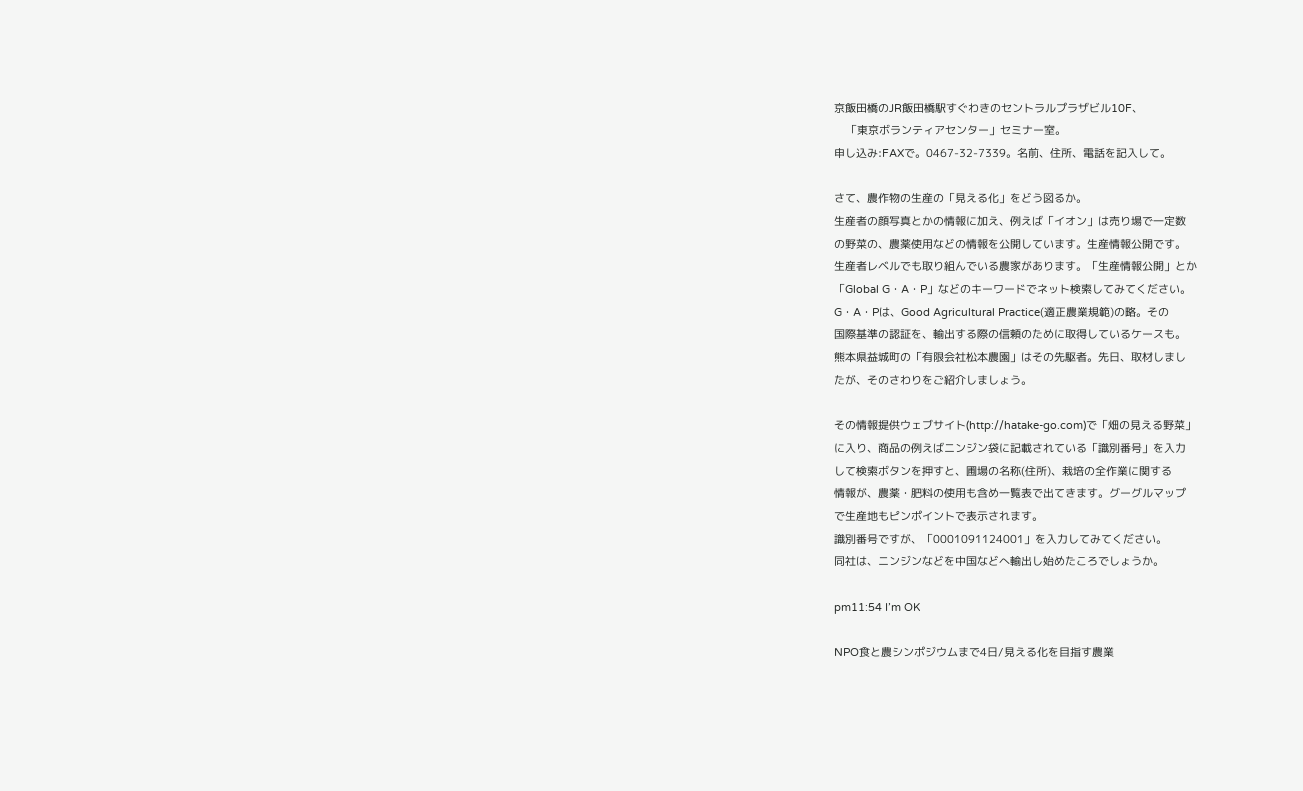京飯田橋のJR飯田橋駅すぐわきのセントラルプラザビル10F、
    「東京ボランティアセンター」セミナー室。
申し込み:FAXで。0467-32-7339。名前、住所、電話を記入して。

さて、農作物の生産の「見える化」をどう図るか。
生産者の顔写真とかの情報に加え、例えば「イオン」は売り場で一定数
の野菜の、農薬使用などの情報を公開しています。生産情報公開です。
生産者レベルでも取り組んでいる農家があります。「生産情報公開」とか
「Global G・A・P」などのキーワードでネット検索してみてください。
G・A・Pは、Good Agricultural Practice(適正農業規範)の略。その
国際基準の認証を、輸出する際の信頼のために取得しているケースも。
熊本県益城町の「有限会社松本農園」はその先駆者。先日、取材しまし
たが、そのさわりをご紹介しましょう。

その情報提供ウェブサイト(http://hatake-go.com)で「畑の見える野菜」
に入り、商品の例えばニンジン袋に記載されている「識別番号」を入力
して検索ボタンを押すと、圃場の名称(住所)、栽培の全作業に関する
情報が、農薬・肥料の使用も含め一覧表で出てきます。グーグルマップ
で生産地もピンポイントで表示されます。
識別番号ですが、「0001091124001」を入力してみてください。
同社は、ニンジンなどを中国などへ輸出し始めたころでしょうか。

pm11:54 I’m OK

NPO食と農シンポジウムまで4日/見える化を目指す農業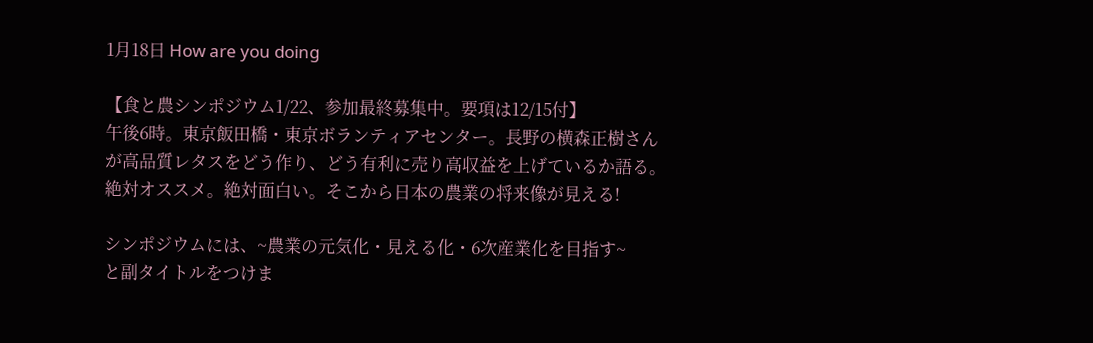1月18日 How are you doing

【食と農シンポジウム1/22、参加最終募集中。要項は12/15付】
午後6時。東京飯田橋・東京ボランティアセンター。長野の横森正樹さん
が高品質レタスをどう作り、どう有利に売り高収益を上げているか語る。
絶対オススメ。絶対面白い。そこから日本の農業の将来像が見える!

シンポジウムには、~農業の元気化・見える化・6次産業化を目指す~
と副タイトルをつけま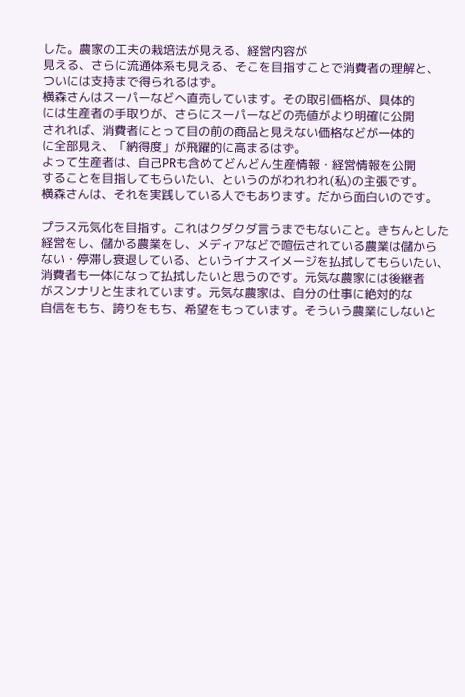した。農家の工夫の栽培法が見える、経営内容が
見える、さらに流通体系も見える、そこを目指すことで消費者の理解と、
ついには支持まで得られるはず。
横森さんはスーパーなどへ直売しています。その取引価格が、具体的
には生産者の手取りが、さらにスーパーなどの売値がより明確に公開
されれば、消費者にとって目の前の商品と見えない価格などが一体的
に全部見え、「納得度」が飛躍的に高まるはず。
よって生産者は、自己PRも含めてどんどん生産情報・経営情報を公開
することを目指してもらいたい、というのがわれわれ(私)の主張です。
横森さんは、それを実践している人でもあります。だから面白いのです。

プラス元気化を目指す。これはクダクダ言うまでもないこと。きちんとした
経営をし、儲かる農業をし、メディアなどで喧伝されている農業は儲から
ない・停滞し衰退している、というイナスイメージを払拭してもらいたい、
消費者も一体になって払拭したいと思うのです。元気な農家には後継者
がスンナリと生まれています。元気な農家は、自分の仕事に絶対的な
自信をもち、誇りをもち、希望をもっています。そういう農業にしないと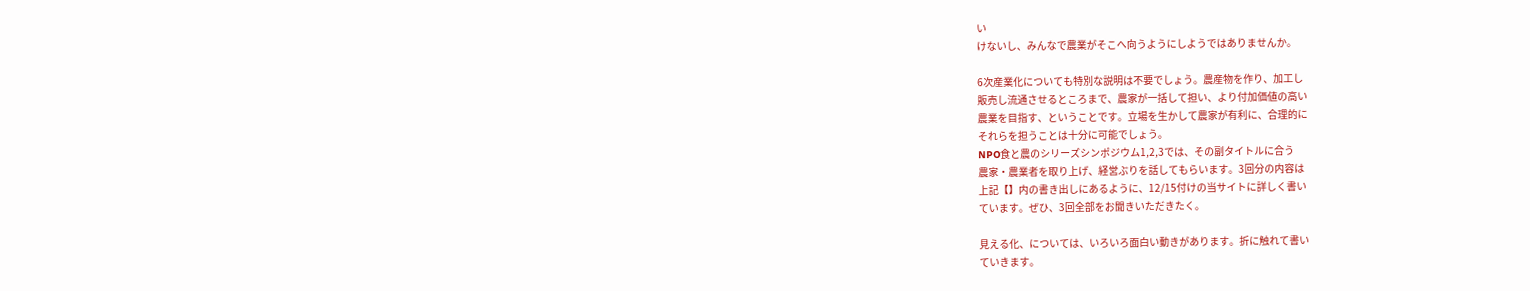い
けないし、みんなで農業がそこへ向うようにしようではありませんか。

6次産業化についても特別な説明は不要でしょう。農産物を作り、加工し
販売し流通させるところまで、農家が一括して担い、より付加価値の高い
農業を目指す、ということです。立場を生かして農家が有利に、合理的に
それらを担うことは十分に可能でしょう。
NPO食と農のシリーズシンポジウム1,2,3では、その副タイトルに合う
農家・農業者を取り上げ、経営ぶりを話してもらいます。3回分の内容は
上記【】内の書き出しにあるように、12/15付けの当サイトに詳しく書い
ています。ぜひ、3回全部をお聞きいただきたく。

見える化、については、いろいろ面白い動きがあります。折に触れて書い
ていきます。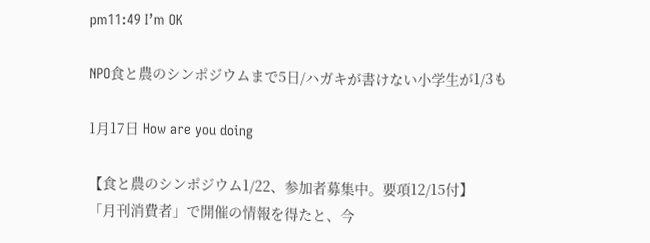pm11:49 I’m OK

NPO食と農のシンポジウムまで5日/ハガキが書けない小学生が1/3も

1月17日 How are you doing

【食と農のシンポジウム1/22、参加者募集中。要項12/15付】
「月刊消費者」で開催の情報を得たと、今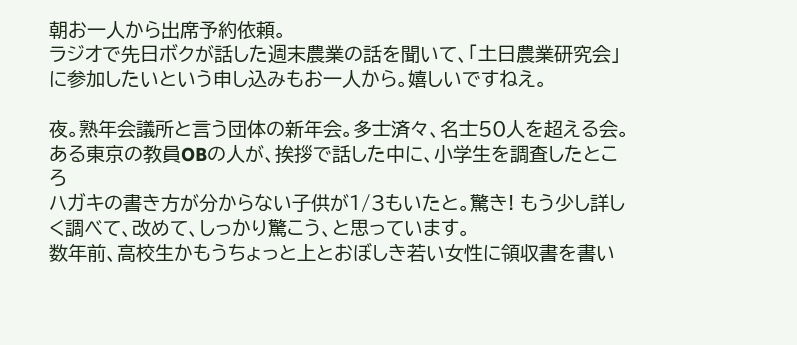朝お一人から出席予約依頼。
ラジオで先日ボクが話した週末農業の話を聞いて、「土日農業研究会」
に参加したいという申し込みもお一人から。嬉しいですねえ。

夜。熟年会議所と言う団体の新年会。多士済々、名士50人を超える会。
ある東京の教員OBの人が、挨拶で話した中に、小学生を調査したところ
ハガキの書き方が分からない子供が1/3もいたと。驚き! もう少し詳しく調べて、改めて、しっかり驚こう、と思っています。
数年前、高校生かもうちょっと上とおぼしき若い女性に領収書を書い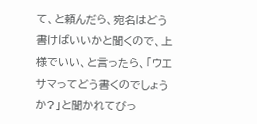て、と頼んだら、宛名はどう書けばいいかと聞くので、上様でいい、と言ったら、「ウエサマってどう書くのでしょうか?」と聞かれてびっ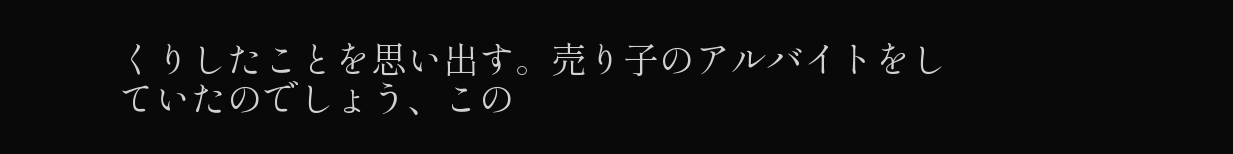くりしたことを思い出す。売り子のアルバイトをしていたのでしょう、この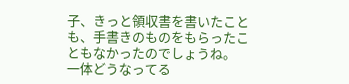子、きっと領収書を書いたことも、手書きのものをもらったこともなかったのでしょうね。
一体どうなってる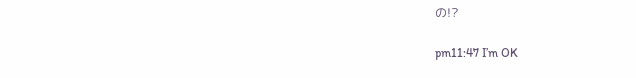の!?

pm11:47 I’m OK